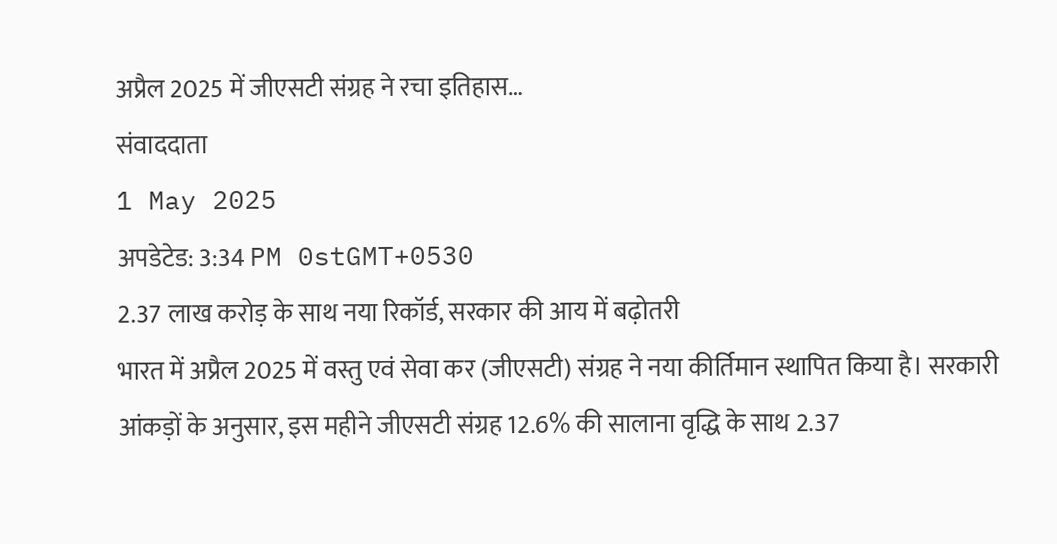अप्रैल 2025 में जीएसटी संग्रह ने रचा इतिहास…
संवाददाता
1 May 2025
अपडेटेड: 3:34 PM 0stGMT+0530
2.37 लाख करोड़ के साथ नया रिकॉर्ड, सरकार की आय में बढ़ोतरी
भारत में अप्रैल 2025 में वस्तु एवं सेवा कर (जीएसटी) संग्रह ने नया कीर्तिमान स्थापित किया है। सरकारी आंकड़ों के अनुसार, इस महीने जीएसटी संग्रह 12.6% की सालाना वृद्धि के साथ 2.37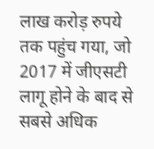लाख करोड़ रुपये तक पहुंच गया, जो 2017 में जीएसटी लागू होने के बाद से सबसे अधिक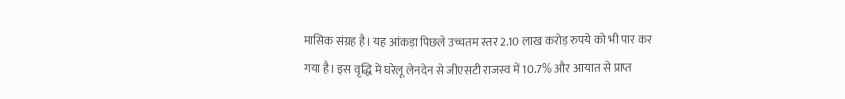मासिक संग्रह है। यह आंकड़ा पिछले उच्चतम स्तर 2.10 लाख करोड़ रुपये को भी पार कर गया है। इस वृद्धि में घरेलू लेनदेन से जीएसटी राजस्व में 10.7% और आयात से प्राप्त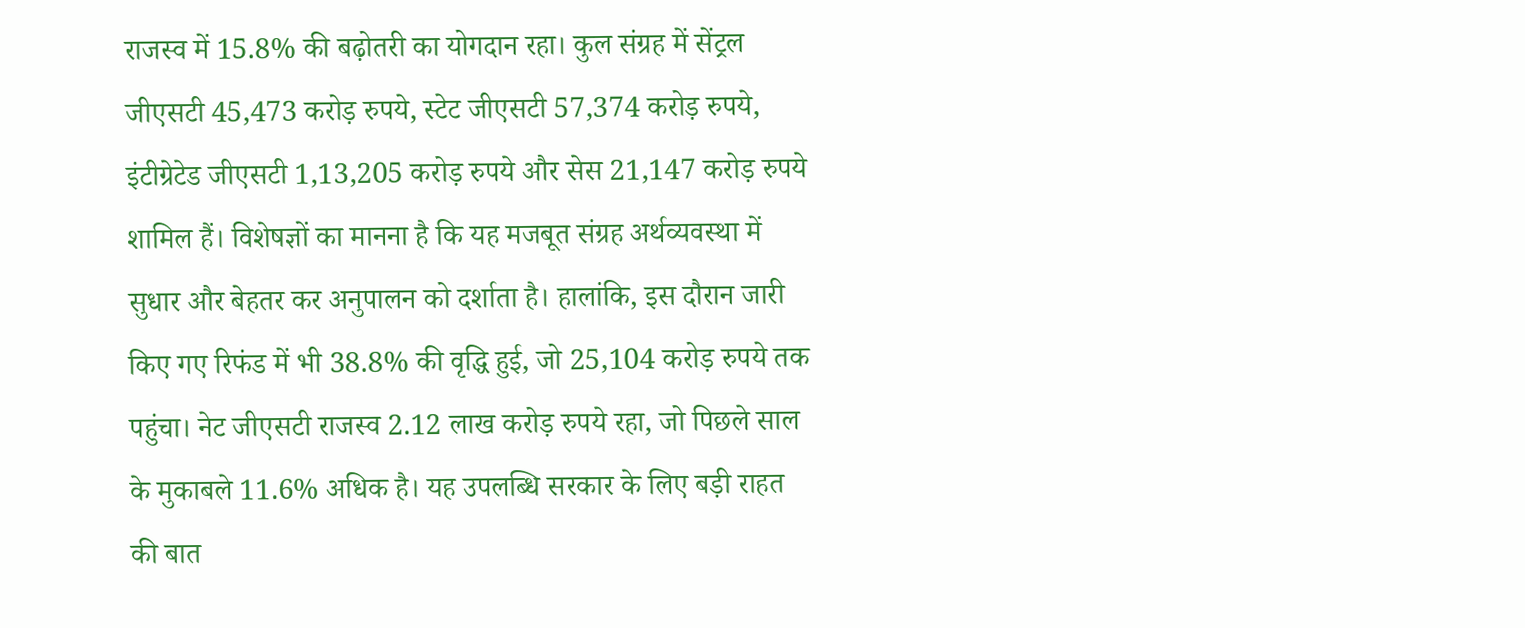राजस्व में 15.8% की बढ़ोतरी का योगदान रहा। कुल संग्रह में सेंट्रल जीएसटी 45,473 करोड़ रुपये, स्टेट जीएसटी 57,374 करोड़ रुपये, इंटीग्रेटेड जीएसटी 1,13,205 करोड़ रुपये और सेस 21,147 करोड़ रुपये शामिल हैं। विशेषज्ञों का मानना है कि यह मजबूत संग्रह अर्थव्यवस्था में सुधार और बेहतर कर अनुपालन को दर्शाता है। हालांकि, इस दौरान जारी किए गए रिफंड में भी 38.8% की वृद्धि हुई, जो 25,104 करोड़ रुपये तक पहुंचा। नेट जीएसटी राजस्व 2.12 लाख करोड़ रुपये रहा, जो पिछले साल के मुकाबले 11.6% अधिक है। यह उपलब्धि सरकार के लिए बड़ी राहत की बात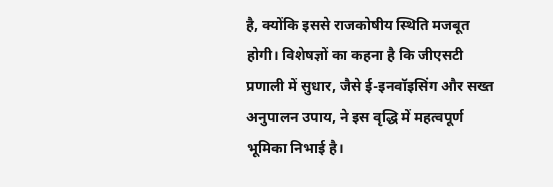है, क्योंकि इससे राजकोषीय स्थिति मजबूत होगी। विशेषज्ञों का कहना है कि जीएसटी प्रणाली में सुधार, जैसे ई-इनवॉइसिंग और सख्त अनुपालन उपाय, ने इस वृद्धि में महत्वपूर्ण भूमिका निभाई है।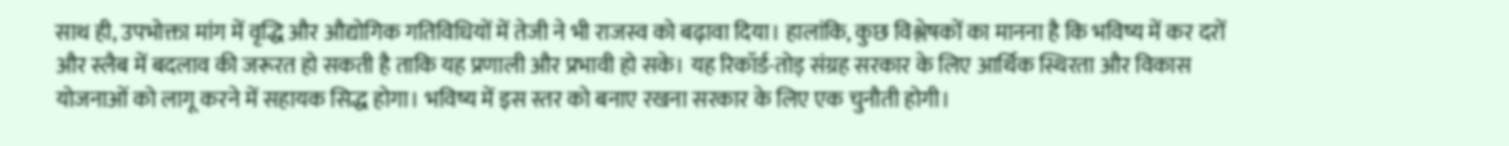साथ ही, उपभोक्ता मांग में वृद्धि और औद्योगिक गतिविधियों में तेजी ने भी राजस्व को बढ़ावा दिया। हालांकि, कुछ विश्लेषकों का मानना है कि भविष्य में कर दरों और स्लैब में बदलाव की जरूरत हो सकती है ताकि यह प्रणाली और प्रभावी हो सके। यह रिकॉर्ड-तोड़ संग्रह सरकार के लिए आर्थिक स्थिरता और विकास योजनाओं को लागू करने में सहायक सिद्ध होगा। भविष्य में इस स्तर को बनाए रखना सरकार के लिए एक चुनौती होगी।